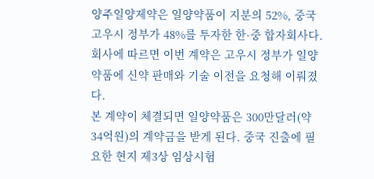양주일양제약은 일양약품이 지분의 52%, 중국 고우시 정부가 48%를 투자한 한·중 합자회사다.
회사에 따르면 이번 계약은 고우시 정부가 일양약품에 신약 판매와 기술 이전을 요청해 이뤄졌다.
본 계약이 체결되면 일양약품은 300만달러(약 34억원)의 계약금을 받게 된다. 중국 진출에 필요한 현지 제3상 임상시험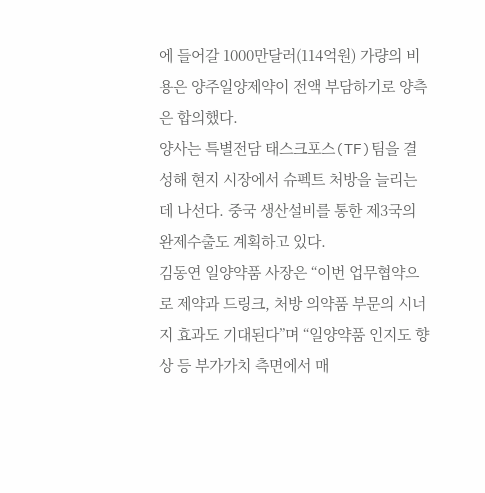에 들어갈 1000만달러(114억원) 가량의 비용은 양주일양제약이 전액 부담하기로 양측은 합의했다.
양사는 특별전담 태스크포스(TF)팀을 결성해 현지 시장에서 슈펙트 처방을 늘리는 데 나선다. 중국 생산설비를 통한 제3국의 완제수출도 계획하고 있다.
김동연 일양약품 사장은 “이번 업무협약으로 제약과 드링크, 처방 의약품 부문의 시너지 효과도 기대된다”며 “일양약품 인지도 향상 등 부가가치 측면에서 매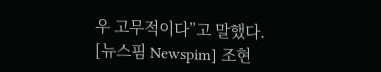우 고무적이다”고 말했다.
[뉴스핌 Newspim] 조현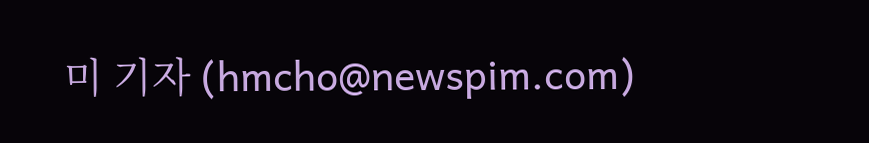미 기자 (hmcho@newspim.com)